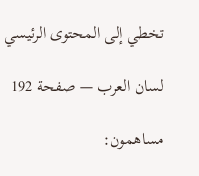تخطي إلى المحتوى الرئيسي

لسان العرب — صفحة 192

مساهمون: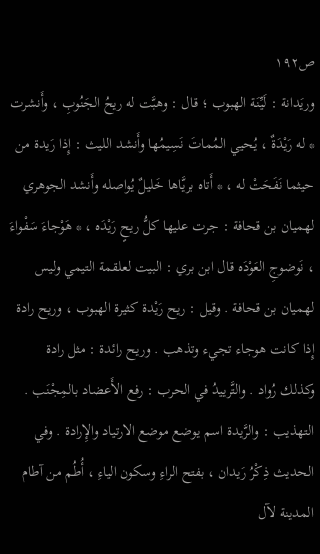ص١٩٢
وريَدانة : لَيِّنَة الهبوب ؛ قال : وهبَّت له ريحُ الجَنُوبِ ، وأَنشرت * له رَيْدَةٌ ، يُحيي المُماتَ نَسِيمُها وأَنشد الليث : إِذا رَيدة من حيثما نَفَحَتْ له ، * أَتاه بريَّاها خَليلٌ يُواصله وأَنشد الجوهري لهميان بن قحافة : جرت عليها كلُّ ريحٍ رَيْدَه ، * هَوْجاءَ سَفْواءَ ، نَوضوجِ العَوْدَه قال ابن بري : البيت لعلقمة التيمي وليس لهميان بن قحافة . وقيل : ريح رَيْدة كثيرة الهبوب ، وريح رادة إِذا كانت هوجاء تجيء وتذهب . وريح رائدة : مثل رادة وكذلك رُواد . والتَّرييدُ في الحرب : رفع الأَعضاد بالمِجْنَب . التهذيب : والرَّيدة اسم يوضع موضع الارتياد والإِرادة . وفي الحديث ذِكْرُ رَيدان ، بفتح الراءِ وسكون الياءِ ، أُطُم من آطام المدينة لآل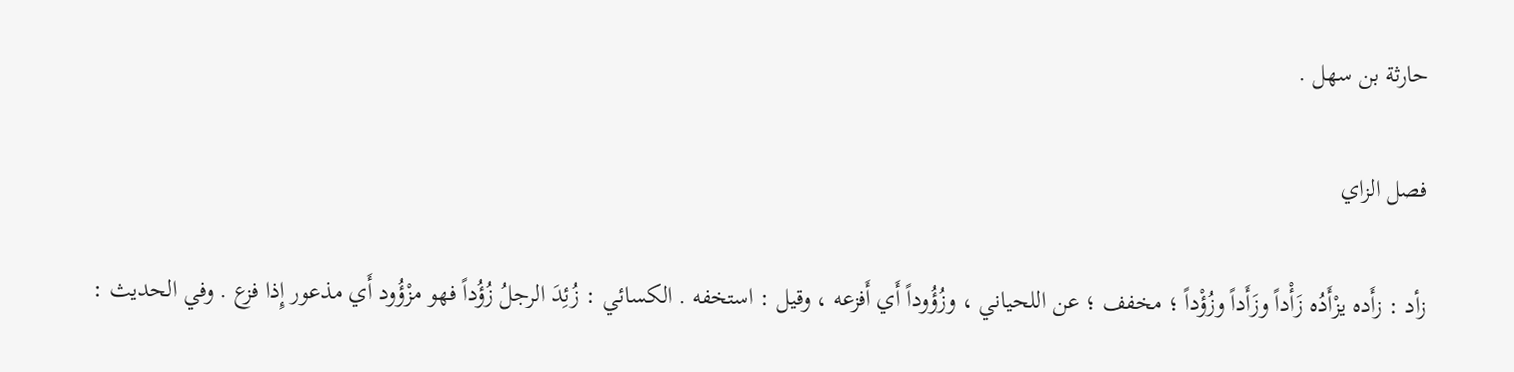حارثة بن سهل .

فصل الزاي

زأد : زأَده يزْأَدُه زَأْداً وزَأَداً وزُؤْداً ؛ مخفف ؛ عن اللحياني ، وزُؤُوداً أَي أَفزعه ، وقيل : استخفه . الكسائي : زُئِدَ الرجلُ زُؤُداً فهو مزْؤُود أَي مذعور إِذا فزع . وفي الحديث :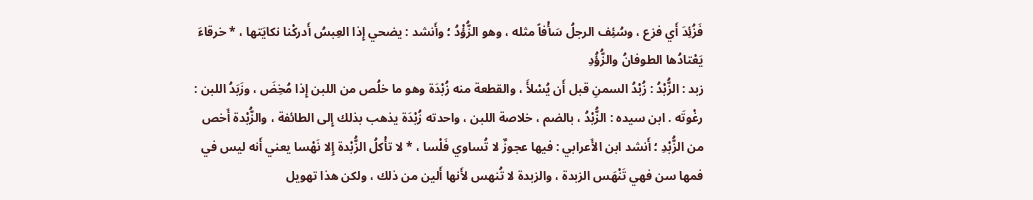فَزُئِدَ أَي فزع ، وسُئِف الرجلُ سَأْفاً مثله ، وهو الزُّؤْدُ ؛ وأَنشد : يضحي إِذا العِبسُ أَدركْنا نكايَتها ، * خرقاءَ يَعْتادُها الطوفانُ والزُّؤُدِ
زبد : الزُّبْدُ : زُبْدُ السمنِ قبل أَن يُسْلأَ ، والقطعة منه زُبْدَة وهو ما خلُص من اللبن إِذا مُخِضَ ، وزَبَدُ اللبن : رغْوتَه . ابن سيده : الزُّبْدُ ، بالضم ، خلاصة اللبن ، واحدته زُبْدَة يذهب بذلك إِلى الطائفة ، والزُّبْدة أَخص من الزُّبْدِ ؛ أَنشد ابن الأَعرابي : فيها عجوزٌ لا تُساوي فَلْسا ، * لا تأْكلُ الزُّبْدة إِلا نَهْسا يعني أَنه ليس في فمها سن فهي تَنْهَس الزبدة ، والزبدة لا تُنهس لأَنها أَلين من ذلك ، ولكن هذا تهويل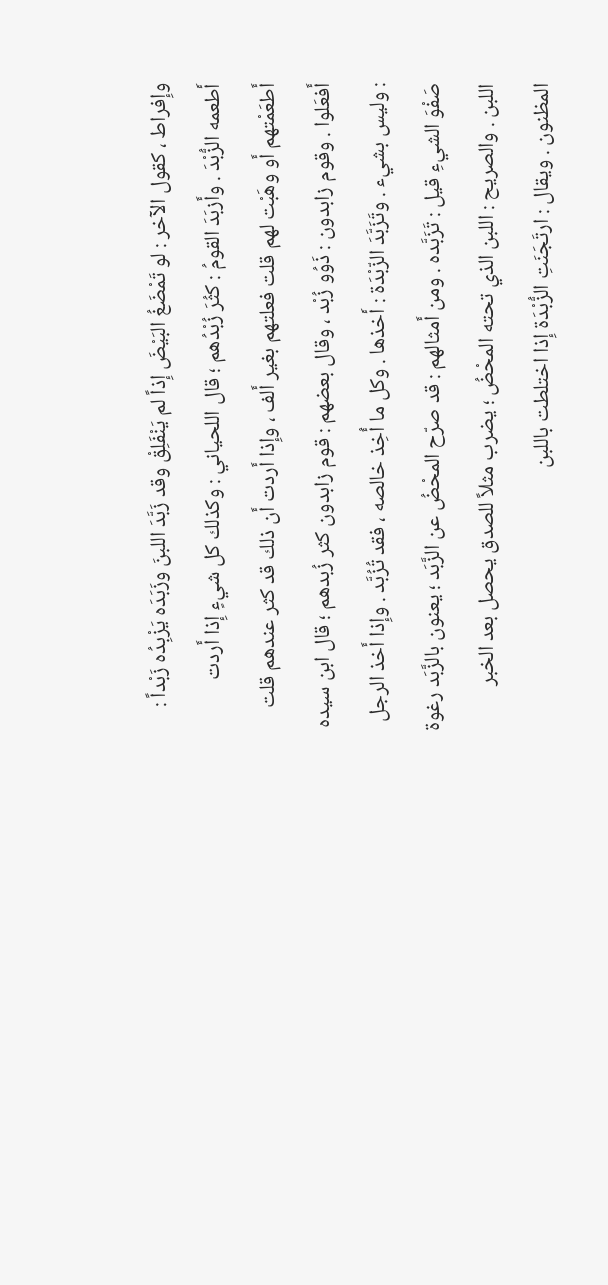وإِفراط ، كقول الآخر : لو تَمْضَغُ البَيْضَ إِذاً لم يَنْفَلِقْ وقد زَبَّدَ اللبنَ وزَبَدَه يَزْبِدُه زَبْداً : أَطعمه الزُّبْدَ . وأَزبَدَ القومُ : كثُرَ زُبْدُهم ؛ قال اللحياني : وكذلك كل شيءٍ إِذا أَردت أَطعَمْتهم أَو وهَبْت لهم قلت فعلتهم بغير أَلف ، وإِذا أَردت أَن ذلك قد كثر عندهم قلت أَفعَلوا . وقوم زابدون : ذَوُو زُبْد ، وقال بعضهم : قوم زابدون كثر زُبدهم ؛ قال ابن سيده : وليس بشيء . وتَزَبَّدَ الزّبْدَة : أَخذها . وكل ما أُخِذ خالصه ، فقد تُزُبَّد . وإِذا أَخذ الرجل صَفْوَ الشيءِ قيل : تَزَبَّده . ومن أَمثالهم : قد صرّح المحْضُ عن الزَّبَد ؛ يعنون بالزَّبَد رغوة اللبن . والصريح : اللبن الذي تحته المحْضُ ؛ يضرب مثلاً للصدق يحصل بعد الخبر المظنون . ويقال : ارتَجَنَتِ الزُّبْدَة إِذا اختلطت باللبن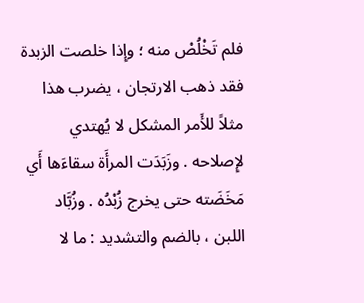فلم تَخْلُصْ منه ؛ وإِذا خلصت الزبدة فقد ذهب الارتجان ، يضرب هذا مثلاً للأَمر المشكل لا يُهتدي لإِصلاحه . وزَبَدَت المرأَة سقاءَها أَي مَخَضَته حتى يخرج زُبْدُه . وزُبَّاد اللبن ، بالضم والتشديد : ما لا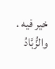خير فيه . والزُّبَّادُ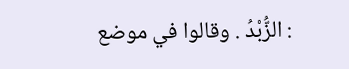: الزُّبْدُ . وقالوا في موضع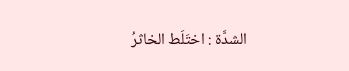الشدَّة : اختَلَط الخاثرُ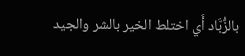بالزُّبَّاد أَي اختلط الخير بالشر والجيد